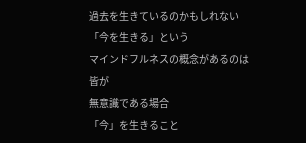過去を生きているのかもしれない
「今を生きる」という
マインドフルネスの概念があるのは
皆が
無意識である場合
「今」を生きること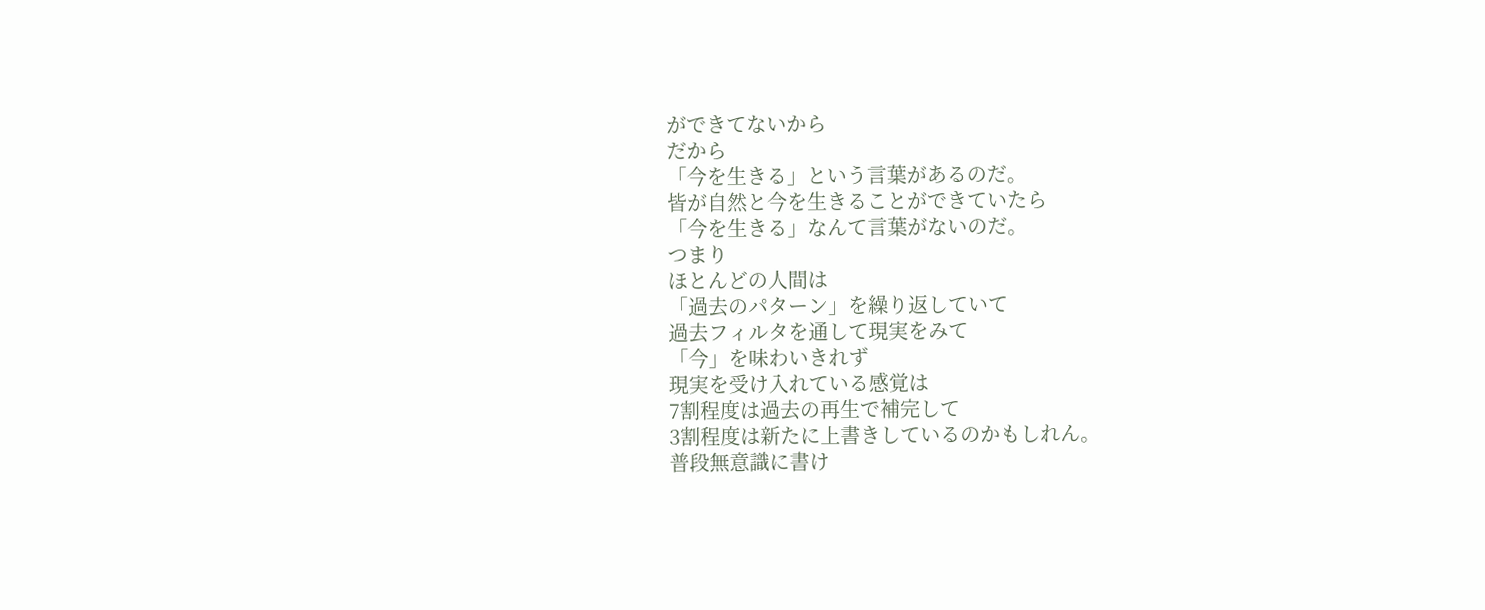ができてないから
だから
「今を生きる」という言葉があるのだ。
皆が自然と今を生きることができていたら
「今を生きる」なんて言葉がないのだ。
つまり
ほとんどの人間は
「過去のパターン」を繰り返していて
過去フィルタを通して現実をみて
「今」を味わいきれず
現実を受け入れている感覚は
7割程度は過去の再生で補完して
3割程度は新たに上書きしているのかもしれん。
普段無意識に書け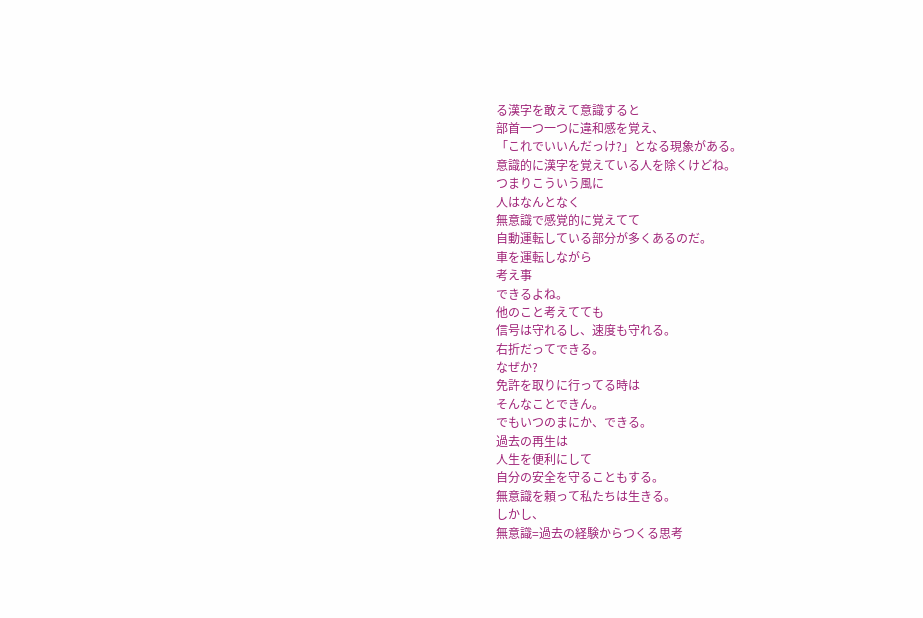る漢字を敢えて意識すると
部首一つ一つに違和感を覚え、
「これでいいんだっけ?」となる現象がある。
意識的に漢字を覚えている人を除くけどね。
つまりこういう風に
人はなんとなく
無意識で感覚的に覚えてて
自動運転している部分が多くあるのだ。
車を運転しながら
考え事
できるよね。
他のこと考えてても
信号は守れるし、速度も守れる。
右折だってできる。
なぜか?
免許を取りに行ってる時は
そんなことできん。
でもいつのまにか、できる。
過去の再生は
人生を便利にして
自分の安全を守ることもする。
無意識を頼って私たちは生きる。
しかし、
無意識=過去の経験からつくる思考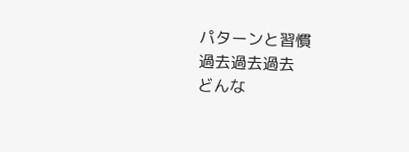パターンと習慣
過去過去過去
どんな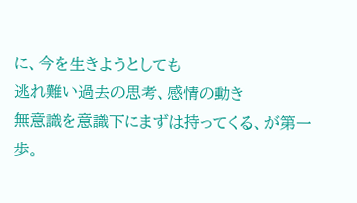に、今を生きようとしても
逃れ難い過去の思考、感情の動き
無意識を意識下にまずは持ってくる、が第一歩。